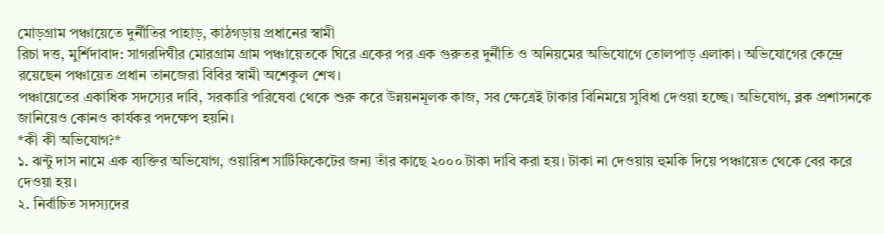মোড়গ্রাম পঞ্চায়েতে দুর্নীতির পাহাড়, কাঠগড়ায় প্রধানের স্বামী
রিচা দত্ত, মুর্শিদাবাদ: সাগরদিঘীর মোরগ্রাম গ্রাম পঞ্চায়েতকে ঘিরে একের পর এক গুরুতর দুর্নীতি ও অনিয়মের অভিযোগে তোলপাড় এলাকা। অভিযোগের কেন্দ্রে রয়েছেন পঞ্চায়েত প্রধান তানজেরা বিবির স্বামী অশেকুল শেখ।
পঞ্চায়েতের একাধিক সদস্যের দাবি, সরকারি পরিষেবা থেকে শুরু করে উন্নয়নমূলক কাজ, সব ক্ষেত্রেই টাকার বিনিময়ে সুবিধা দেওয়া হচ্ছে। অভিযোগ, ব্লক প্রশাসনকে জানিয়েও কোনও কার্যকর পদক্ষেপ হয়নি।
*কী কী অভিযোগ?*
১. ঝন্টু দাস নামে এক ব্যক্তির অভিযোগ, ওয়ারিশ সার্টিফিকেটের জন্য তাঁর কাছে ২০০০ টাকা দাবি করা হয়। টাকা না দেওয়ায় হুমকি দিয়ে পঞ্চায়েত থেকে বের করে দেওয়া হয়।
২. নির্বাচিত সদস্যদের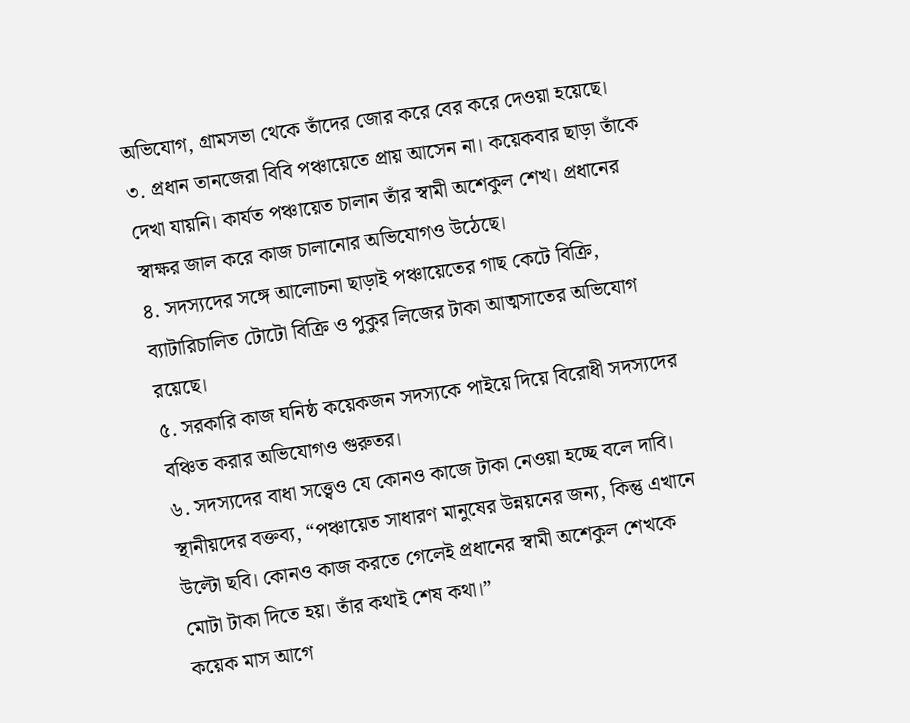অভিযোগ, গ্রামসভা থেকে তাঁদের জোর করে বের করে দেওয়া হয়েছে।
৩. প্রধান তানজেরা বিবি পঞ্চায়েতে প্রায় আসেন না। কয়েকবার ছাড়া তাঁকে দেখা যায়নি। কার্যত পঞ্চায়েত চালান তাঁর স্বামী অশেকুল শেখ। প্রধানের স্বাক্ষর জাল করে কাজ চালানোর অভিযোগও উঠেছে।
৪. সদস্যদের সঙ্গে আলোচনা ছাড়াই পঞ্চায়েতের গাছ কেটে বিক্রি, ব্যাটারিচালিত টোটো বিক্রি ও পুকুর লিজের টাকা আত্মসাতের অভিযোগ রয়েছে।
৫. সরকারি কাজ ঘনিষ্ঠ কয়েকজন সদস্যকে পাইয়ে দিয়ে বিরোধী সদস্যদের বঞ্চিত করার অভিযোগও গুরুতর।
৬. সদস্যদের বাধা সত্ত্বেও যে কোনও কাজে টাকা নেওয়া হচ্ছে বলে দাবি।
স্থানীয়দের বক্তব্য, “পঞ্চায়েত সাধারণ মানুষের উন্নয়নের জন্য, কিন্তু এখানে উল্টো ছবি। কোনও কাজ করতে গেলেই প্রধানের স্বামী অশেকুল শেখকে মোটা টাকা দিতে হয়। তাঁর কথাই শেষ কথা।”
কয়েক মাস আগে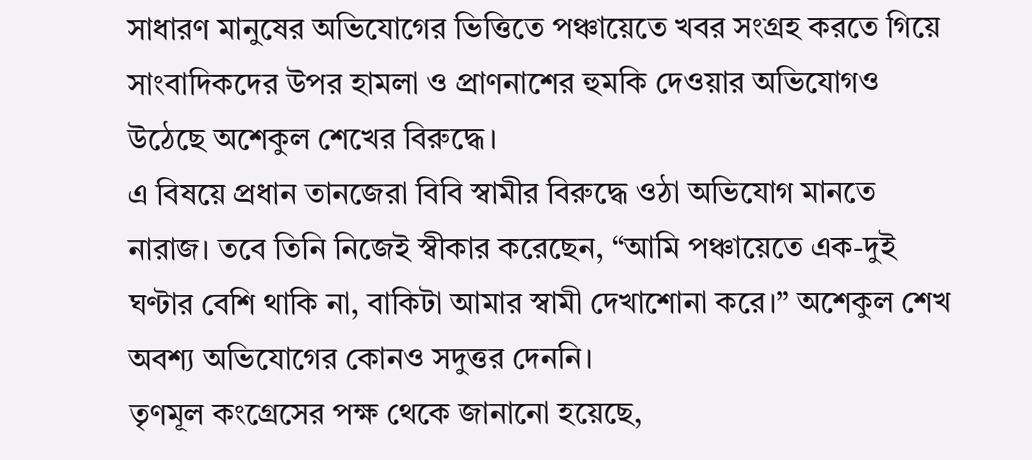সাধারণ মানুষের অভিযোগের ভিত্তিতে পঞ্চায়েতে খবর সংগ্রহ করতে গিয়ে সাংবাদিকদের উপর হামলা ও প্রাণনাশের হুমকি দেওয়ার অভিযোগও উঠেছে অশেকুল শেখের বিরুদ্ধে।
এ বিষয়ে প্রধান তানজেরা বিবি স্বামীর বিরুদ্ধে ওঠা অভিযোগ মানতে নারাজ। তবে তিনি নিজেই স্বীকার করেছেন, “আমি পঞ্চায়েতে এক-দুই ঘণ্টার বেশি থাকি না, বাকিটা আমার স্বামী দেখাশোনা করে।” অশেকুল শেখ অবশ্য অভিযোগের কোনও সদুত্তর দেননি।
তৃণমূল কংগ্রেসের পক্ষ থেকে জানানো হয়েছে,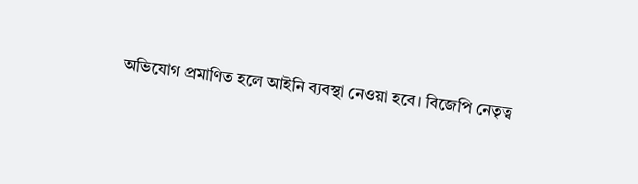অভিযোগ প্রমাণিত হলে আইনি ব্যবস্থা নেওয়া হবে। বিজেপি নেতৃত্ব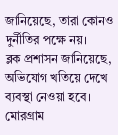জানিয়েছে, তারা কোনও দুর্নীতির পক্ষে নয়।
ব্লক প্রশাসন জানিয়েছে, অভিযোগ খতিয়ে দেখে ব্যবস্থা নেওয়া হবে। মোরগ্রাম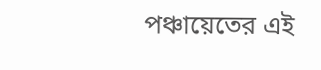পঞ্চায়েতের এই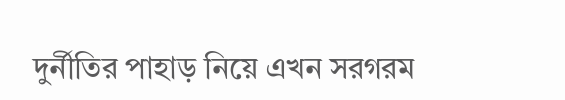দুর্নীতির পাহাড় নিয়ে এখন সরগরম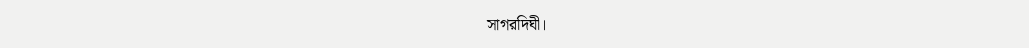সাগরদিঘী।